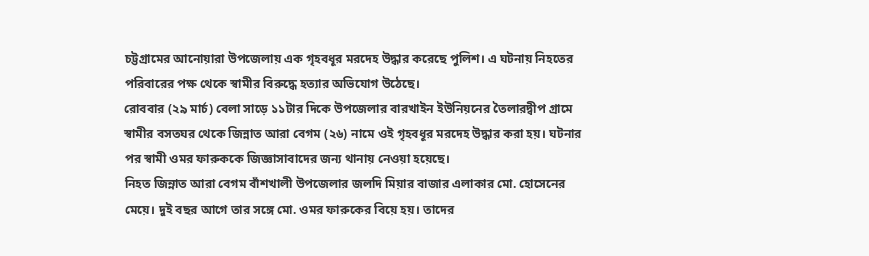চট্টগ্রামের আনোয়ারা উপজেলায় এক গৃহবধূর মরদেহ উদ্ধার করেছে পুলিশ। এ ঘটনায় নিহতের পরিবারের পক্ষ থেকে স্বামীর বিরুদ্ধে হত্যার অভিযোগ উঠেছে।
রোববার (২৯ মার্চ) বেলা সাড়ে ১১টার দিকে উপজেলার বারখাইন ইউনিয়নের তৈলারদ্বীপ গ্রামে স্বামীর বসতঘর থেকে জিন্নাত আরা বেগম (২৬) নামে ওই গৃহবধূর মরদেহ উদ্ধার করা হয়। ঘটনার পর স্বামী ওমর ফারুককে জিজ্ঞাসাবাদের জন্য থানায় নেওয়া হয়েছে।
নিহত জিন্নাত আরা বেগম বাঁশখালী উপজেলার জলদি মিয়ার বাজার এলাকার মো. হোসেনের মেয়ে। দুই বছর আগে তার সঙ্গে মো. ওমর ফারুকের বিয়ে হয়। তাদের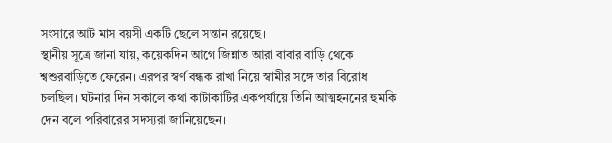সংসারে আট মাস বয়সী একটি ছেলে সন্তান রয়েছে।
স্থানীয় সূত্রে জানা যায়, কয়েকদিন আগে জিন্নাত আরা বাবার বাড়ি থেকে শ্বশুরবাড়িতে ফেরেন। এরপর স্বর্ণ বন্ধক রাখা নিয়ে স্বামীর সঙ্গে তার বিরোধ চলছিল। ঘটনার দিন সকালে কথা কাটাকাটির একপর্যায়ে তিনি আত্মহননের হুমকি দেন বলে পরিবারের সদস্যরা জানিয়েছেন।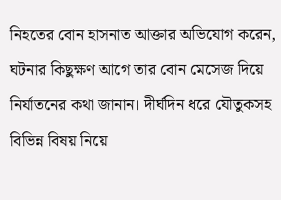নিহতের বোন হাসনাত আক্তার অভিযোগ করেন, ঘটনার কিছুক্ষণ আগে তার বোন মেসেজ দিয়ে নির্যাতনের কথা জানান। দীর্ঘদিন ধরে যৌতুকসহ বিভিন্ন বিষয় নিয়ে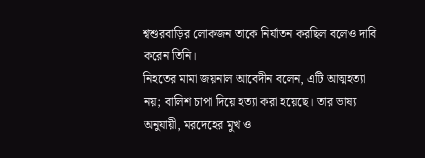শ্বশুরবাড়ির লোকজন তাকে নির্যাতন করছিল বলেও দাবি করেন তিনি।
নিহতের মামা জয়নাল আবেদীন বলেন, এটি আত্মহত্যা নয়; বালিশ চাপা দিয়ে হত্যা করা হয়েছে। তার ভাষ্য অনুযায়ী, মরদেহের মুখ ও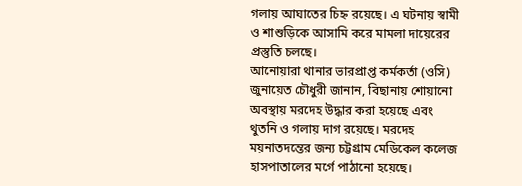গলায় আঘাতের চিহ্ন রয়েছে। এ ঘটনায় স্বামী ও শাশুড়িকে আসামি করে মামলা দায়েরের প্রস্তুতি চলছে।
আনোয়ারা থানার ভারপ্রাপ্ত কর্মকর্তা (ওসি) জুনায়েত চৌধুরী জানান, বিছানায় শোয়ানো অবস্থায় মরদেহ উদ্ধার করা হয়েছে এবং থুতনি ও গলায় দাগ রয়েছে। মরদেহ ময়নাতদন্তের জন্য চট্টগ্রাম মেডিকেল কলেজ হাসপাতালের মর্গে পাঠানো হয়েছে।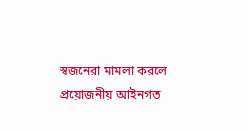স্বজনেরা মামলা করলে প্রয়োজনীয় আইনগত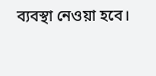ব্যবস্থা নেওয়া হবে।